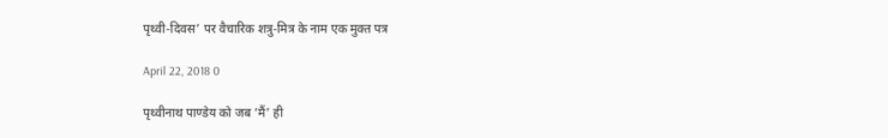पृथ्वी-दिवस’ पर वैचारिक शत्रु-मित्र के नाम एक मुक्त पत्र

April 22, 2018 0

पृथ्वीनाथ पाण्डेय को जब ‘मैं’ ही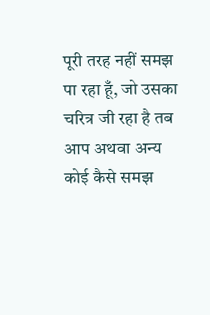पूरी तरह नहीं समझ पा रहा हूँ, जो उसका चरित्र जी रहा है तब आप अथवा अन्य कोई कैसे समझ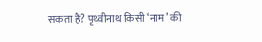सकता है? पृथ्वीनाथ किसी ‘नाम’ की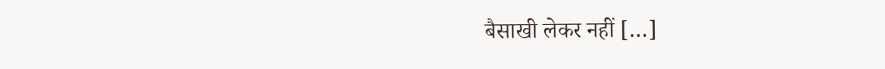बैसाखी लेकर नहीं […]